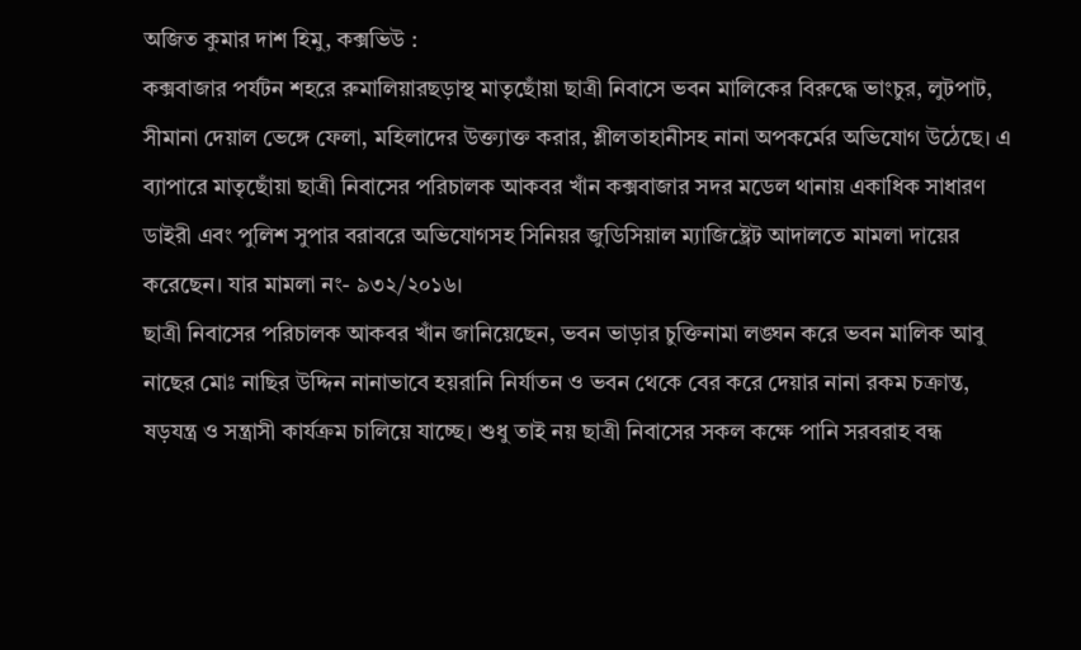অজিত কুমার দাশ হিমু, কক্সভিউ :
কক্সবাজার পর্যটন শহরে রুমালিয়ারছড়াস্থ মাতৃছোঁয়া ছাত্রী নিবাসে ভবন মালিকের বিরুদ্ধে ভাংচুর, লুটপাট, সীমানা দেয়াল ভেঙ্গে ফেলা, মহিলাদের উক্ত্যাক্ত করার, শ্লীলতাহানীসহ নানা অপকর্মের অভিযোগ উঠেছে। এ ব্যাপারে মাতৃছোঁয়া ছাত্রী নিবাসের পরিচালক আকবর খাঁন কক্সবাজার সদর মডেল থানায় একাধিক সাধারণ ডাইরী এবং পুলিশ সুপার বরাবরে অভিযোগসহ সিনিয়র জুডিসিয়াল ম্যাজিষ্ট্রেট আদালতে মামলা দায়ের করেছেন। যার মামলা নং- ৯৩২/২০১৬।
ছাত্রী নিবাসের পরিচালক আকবর খাঁন জানিয়েছেন, ভবন ভাড়ার চুক্তিনামা লঙ্ঘন করে ভবন মালিক আবু নাছের মোঃ নাছির উদ্দিন নানাভাবে হয়রানি নির্যাতন ও ভবন থেকে বের করে দেয়ার নানা রকম চক্রান্ত, ষড়যন্ত্র ও সন্ত্রাসী কার্যক্রম চালিয়ে যাচ্ছে। শুধু তাই নয় ছাত্রী নিবাসের সকল কক্ষে পানি সরবরাহ বন্ধ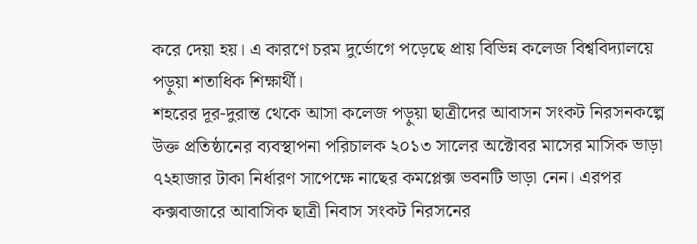করে দেয়া হয়। এ কারণে চরম দুর্ভোগে পড়েছে প্রায় বিভিন্ন কলেজ বিশ্ববিদ্যালয়ে পড়ুয়া শতাধিক শিক্ষার্থী।
শহরের দূর-দুরান্ত থেকে আসা কলেজ পড়ুয়া ছাত্রীদের আবাসন সংকট নিরসনকল্পে উক্ত প্রতিষ্ঠানের ব্যবস্থাপনা পরিচালক ২০১৩ সালের অক্টোবর মাসের মাসিক ভাড়া ৭২হাজার টাকা নির্ধারণ সাপেক্ষে নাছের কমপ্লেক্স ভবনটি ভাড়া নেন। এরপর কক্সবাজারে আবাসিক ছাত্রী নিবাস সংকট নিরসনের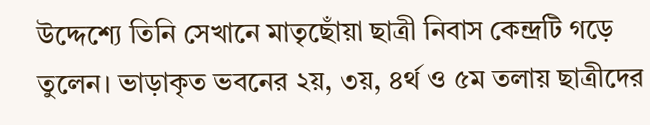উদ্দেশ্যে তিনি সেখানে মাতৃছোঁয়া ছাত্রী নিবাস কেন্দ্রটি গড়ে তুলেন। ভাড়াকৃত ভবনের ২য়, ৩য়, ৪র্থ ও ৫ম তলায় ছাত্রীদের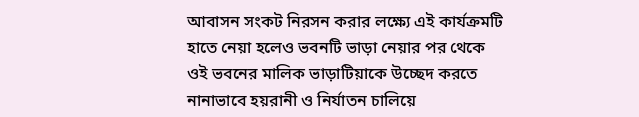আবাসন সংকট নিরসন করার লক্ষ্যে এই কার্যক্রমটি হাতে নেয়া হলেও ভবনটি ভাড়া নেয়ার পর থেকে ওই ভবনের মালিক ভাড়াটিয়াকে উচ্ছেদ করতে নানাভাবে হয়রানী ও নির্যাতন চালিয়ে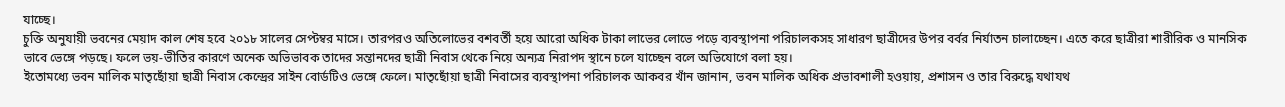যাচ্ছে।
চুক্তি অনুযায়ী ভবনের মেয়াদ কাল শেষ হবে ২০১৮ সালের সেপ্টম্বর মাসে। তারপরও অতিলোভের বশবর্তী হয়ে আরো অধিক টাকা লাভের লোভে পড়ে ব্যবস্থাপনা পরিচালকসহ সাধারণ ছাত্রীদের উপর বর্বর নির্যাতন চালাচ্ছেন। এতে করে ছাত্রীরা শারীরিক ও মানসিক ভাবে ভেঙ্গে পড়ছে। ফলে ভয়-ভীতির কারণে অনেক অভিভাবক তাদের সন্তানদের ছাত্রী নিবাস থেকে নিয়ে অন্যত্র নিরাপদ স্থানে চলে যাচ্ছেন বলে অভিযোগে বলা হয়।
ইতোমধ্যে ভবন মালিক মাতৃছোঁয়া ছাত্রী নিবাস কেন্দ্রের সাইন বোর্ডটিও ভেঙ্গে ফেলে। মাতৃছোঁয়া ছাত্রী নিবাসের ব্যবস্থাপনা পরিচালক আকবর খাঁন জানান, ভবন মালিক অধিক প্রভাবশালী হওয়ায়, প্রশাসন ও তার বিরুদ্ধে যথাযথ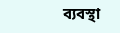ব্যবস্থা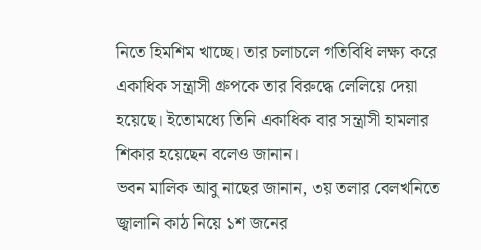নিতে হিমশিম খাচ্ছে। তার চলাচলে গতিবিধি লক্ষ্য করে একাধিক সন্ত্রাসী গ্রুপকে তার বিরুদ্ধে লেলিয়ে দেয়া হয়েছে। ইতোমধ্যে তিনি একাধিক বার সন্ত্রাসী হামলার শিকার হয়েছেন বলেও জানান।
ভবন মালিক আবু নাছের জানান, ৩য় তলার বেলখনিতে জ্বালানি কাঠ নিয়ে ১শ জনের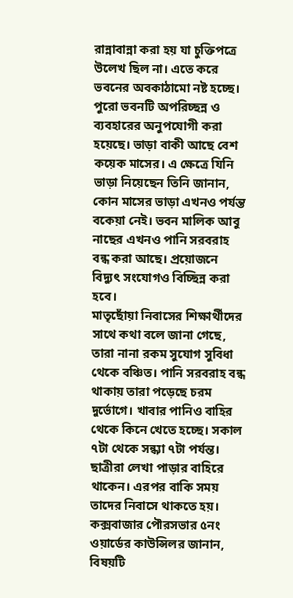রান্নাবান্না করা হয় যা চুক্তিপত্রে উলেখ ছিল না। এতে করে ভবনের অবকাঠামো নষ্ট হচ্ছে। পুরো ভবনটি অপরিচ্ছন্ন ও ব্যবহারের অনুপযোগী করা হয়েছে। ভাড়া বাকী আছে বেশ কয়েক মাসের। এ ক্ষেত্রে যিনি ভাড়া নিয়েছেন তিনি জানান, কোন মাসের ভাড়া এখনও পর্যন্ত বকেয়া নেই। ভবন মালিক আবু নাছের এখনও পানি সরবরাহ বন্ধ করা আছে। প্রয়োজনে বিদ্যুৎ সংযোগও বিচ্ছিন্ন করা হবে।
মাতৃছোঁয়া নিবাসের শিক্ষার্থীদের সাথে কথা বলে জানা গেছে, তারা নানা রকম সুযোগ সুবিধা থেকে বঞ্চিত। পানি সরবরাহ বন্ধ থাকায় তারা পড়েছে চরম দুর্ভোগে। খাবার পানিও বাহির থেকে কিনে খেতে হচ্ছে। সকাল ৭টা থেকে সন্ধ্যা ৭টা পর্যন্ত। ছাত্রীরা লেখা পাড়ার বাহিরে থাকেন। এরপর বাকি সময় তাদের নিবাসে থাকতে হয়।
কক্সবাজার পৌরসভার ৫নং ওয়ার্ডের কাউন্সিলর জানান, বিষয়টি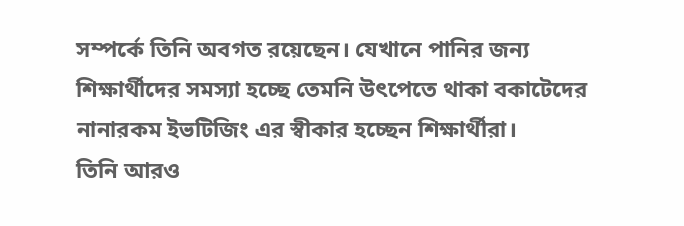সম্পর্কে তিনি অবগত রয়েছেন। যেখানে পানির জন্য শিক্ষার্থীদের সমস্যা হচ্ছে তেমনি উৎপেতে থাকা বকাটেদের নানারকম ইভটিজিং এর স্বীকার হচ্ছেন শিক্ষার্থীরা।
তিনি আরও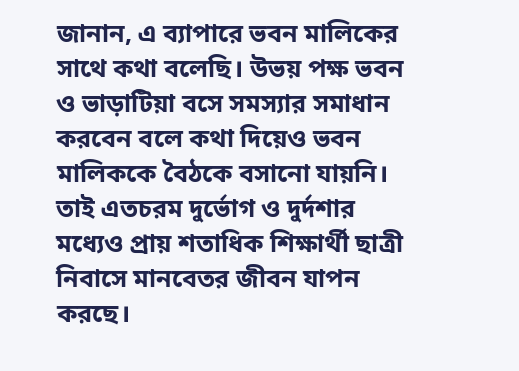জানান, এ ব্যাপারে ভবন মালিকের সাথে কথা বলেছি। উভয় পক্ষ ভবন ও ভাড়াটিয়া বসে সমস্যার সমাধান করবেন বলে কথা দিয়েও ভবন মালিককে বৈঠকে বসানো যায়নি। তাই এতচরম দুর্ভোগ ও দুর্দশার মধ্যেও প্রায় শতাধিক শিক্ষার্থী ছাত্রী নিবাসে মানবেতর জীবন যাপন করছে।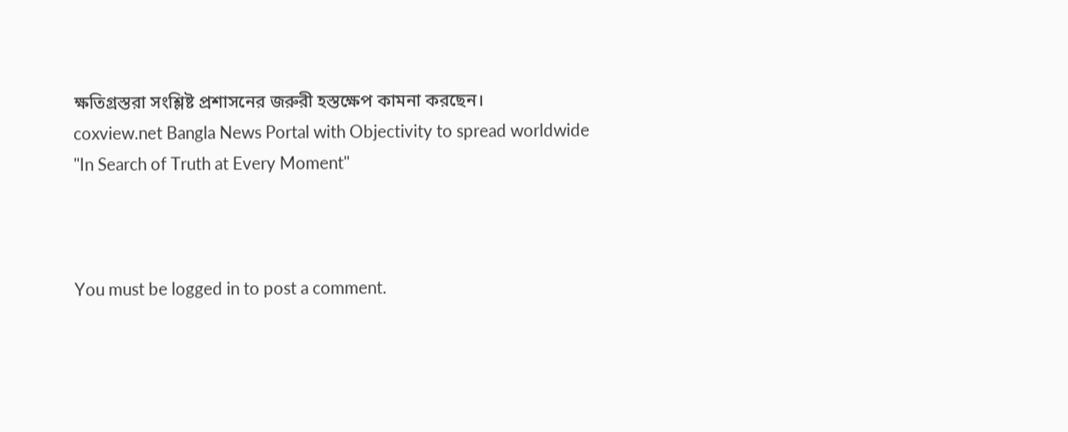ক্ষতিগ্রস্তরা সংশ্লিষ্ট প্রশাসনের জরুরী হস্তক্ষেপ কামনা করছেন।
coxview.net Bangla News Portal with Objectivity to spread worldwide "In Search of Truth at Every Moment"



You must be logged in to post a comment.